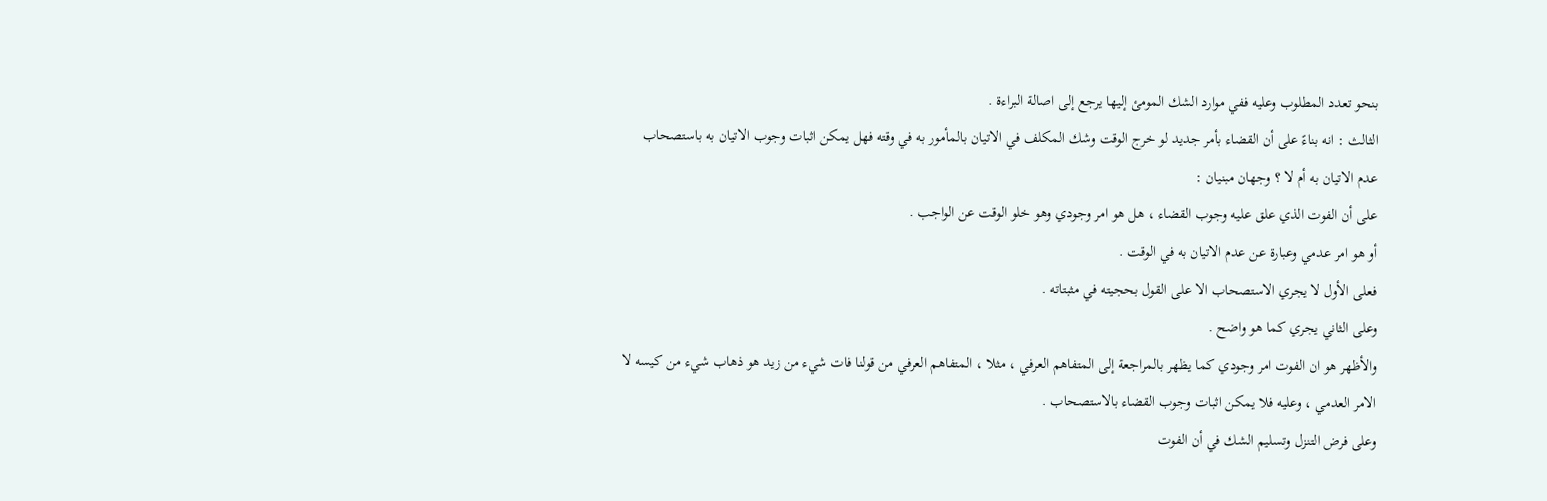بنحو تعدد المطلوب وعليه ففي موارد الشك المومئ إليها يرجع إلى اصالة البراءة .
الثالث : انه بناءً على أن القضاء بأمر جديد لو خرج الوقت وشك المكلف في الاتيان بالمأمور به في وقته فهل يمكن اثبات وجوب الاتيان به باستصحاب عدم الاتيان به أم لا ؟ وجهان مبنيان :
على أن الفوت الذي علق عليه وجوب القضاء ، هل هو امر وجودي وهو خلو الوقت عن الواجب .
أو هو امر عدمي وعبارة عن عدم الاتيان به في الوقت .
فعلى الأول لا يجري الاستصحاب الا على القول بحجيته في مثبتاته .
وعلى الثاني يجري كما هو واضح .
والأظهر هو ان الفوت امر وجودي كما يظهر بالمراجعة إلى المتفاهم العرفي ، مثلا ، المتفاهم العرفي من قولنا فات شيء من زيد هو ذهاب شيء من كيسه لا الامر العدمي ، وعليه فلا يمكن اثبات وجوب القضاء بالاستصحاب .
وعلى فرض التنزل وتسليم الشك في أن الفوت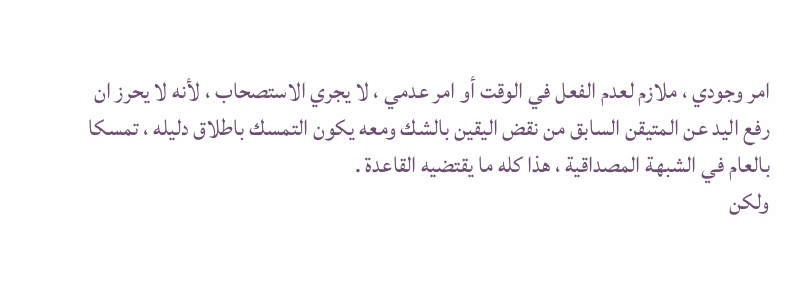امر وجودي ، ملازم لعدم الفعل في الوقت أو امر عدمي ، لا يجري الاستصحاب ، لأنه لا يحرز ان رفع اليد عن المتيقن السابق من نقض اليقين بالشك ومعه يكون التمسك باطلاق دليله ، تمسكا بالعام في الشبهة المصداقية ، هذا كله ما يقتضيه القاعدة .
ولكن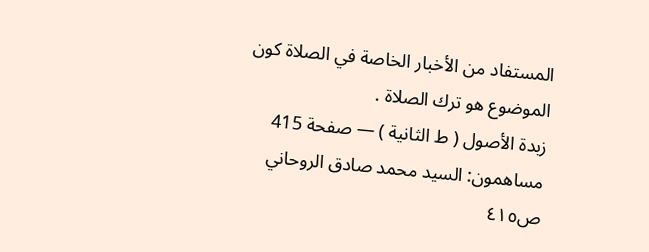المستفاد من الأخبار الخاصة في الصلاة كون الموضوع هو ترك الصلاة .
زبدة الأصول ( ط الثانية ) — صفحة 415
مساهمون: السيد محمد صادق الروحاني
ص٤١٥